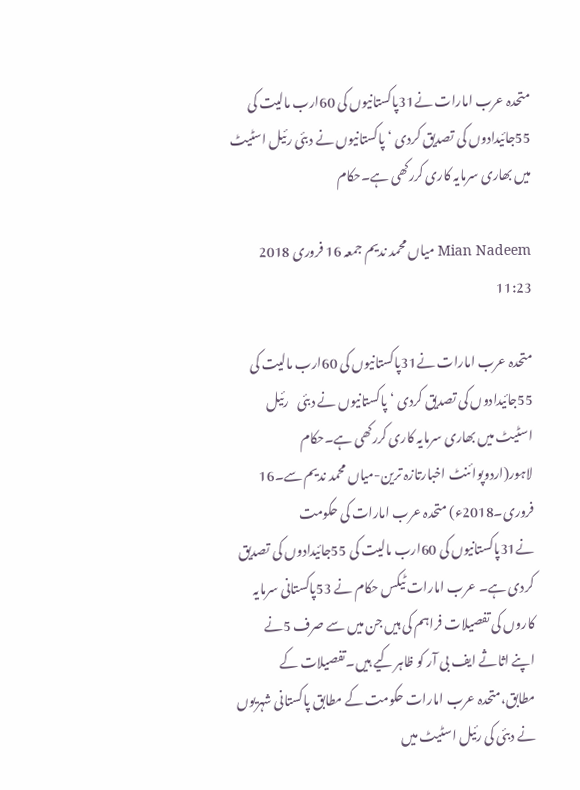متحدہ عرب امارات نے31پاکستانیوں کی 60ارب مالیت کی 55جائیدادوں کی تصدیق کردی ‘پاکستانیوں نے دبئی رئیل اسٹیٹ میں بھاری سرمایہ کاری کررکھی ہے۔حکام

Mian Nadeem میاں محمد ندیم جمعہ 16 فروری 2018 11:23

متحدہ عرب امارات نے31پاکستانیوں کی 60ارب مالیت کی 55جائیدادوں کی تصدیق کردی ‘پاکستانیوں نے دبئی   رئیل اسٹیٹ میں بھاری سرمایہ کاری کررکھی ہے۔حکام
لاہور(اردوپوائنٹ اخبارتازہ ترین-میاں محمد ندیم سے۔16 فروری۔2018ء) متحدہ عرب امارات کی حکومت نے31پاکستانیوں کی 60ارب مالیت کی 55جائیدادوں کی تصدیق کردی ہے۔ عرب امارات ٹیکس حکام نے 53پاکستانی سرمایہ کاروں کی تفصیلات فراہم کی ہیں جن میں سے صرف 5نے اپنے اثاثے ایف بی آر کو ظاہر کیے ہیں۔تفصیلات کے مطابق،متحدہ عرب امارات حکومت کے مطابق پاکستانی شہریوں نے دبئی کی رئیل اسٹیٹ میں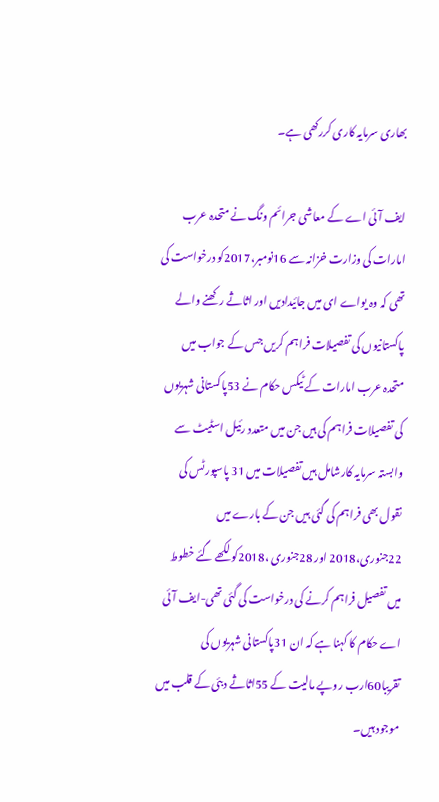بھاری سرمایہ کاری کررکھی ہے۔

ایف آئی اے کے معاشی جرائم ونگ نے متحدہ عرب امارات کی وزارت خزانہ سے 16نومبر،2017کو درخواست کی تھی کہ وہ یواے ای میں جائیدادیں اور اثاثے رکھنے والے پاکستانیوں کی تفصیلات فراہم کریں جس کے جواب میں متحدہ عرب امارات کے ٹیکس حکام نے 53پاکستانی شہریوں کی تفصیلات فراہم کی ہیں جن میں متعدد رئیل اسٹیٹ سے وابستہ سرمایہ کارشامل ہیں تفصیلات میں 31 پاسپورٹس کی نقول بھی فراہم کی گئی ہیں جن کے بارے میں 22جنوری،2018 اور 28جنوری ،2018کو لکھے گئے خطوط میں تفصیل فراہم کرنے کی درخواست کی گئی تھی-ایف آئی اے حکام کا کہنا ہے کہ ان 31پاکستانی شہریوں کی تقریبا60ارب روپے مالیت کے 55اثاثے دبئی کے قلب میں موجود ہیں۔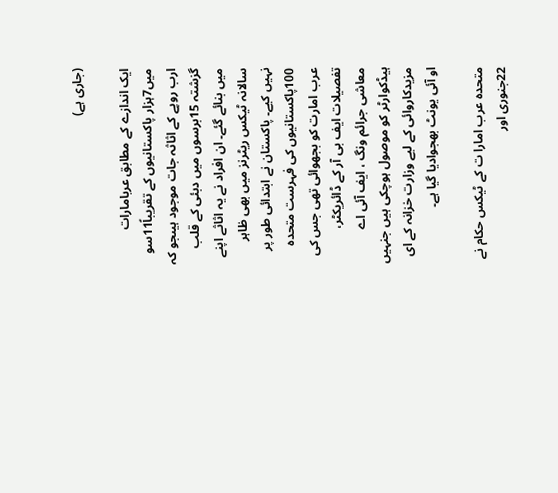(جاری ہے)

ایک اندازے کے مطابق عربامارات میں7ہزار پاکستانیوں کے تقریباً11سو ارب روپے کے اثاثہ جات موجود ہیںجو کہ گزشتہ 15برسوں میں دبئی کے قلب میں بنائے گئے۔ ان افراد نے یہ اثاثے اپنے سالانہ ٹیکس ریٹرنز میں بھی ظاہر نہیں کیے۔ پاکستان نے ابتدائی طور پر 100پاکستانیوں کی فہرست متحدہ عرب امارت کو بجھوائی تھی جس کی تفصیلات ایف بی آر کے ڈائریکٹر، معاشی جرائم ونگ ، ایف آئی اے ہیڈکوارٹر کو موصول ہوچکی ہیں جنہیں مزیدکاروائی کے لیے وزارت خزانہ کے ای او آئی یونٹ بھجوادیا گیا ہے۔

متحدہ عرب امارا ت کے ٹیکس حکام نے 22جنوری اور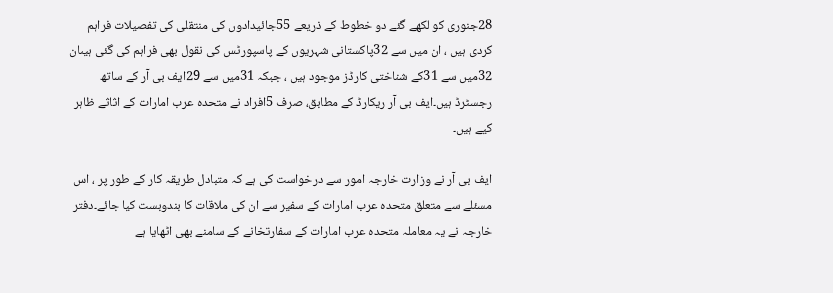28جنوری کو لکھے گئے دو خطوط کے ذریعے 55جائیدادوں کی منتقلی کی تفصیلات فراہم کردی ہیں ، ان میں سے 32پاکستانی شہریوں کے پاسپورٹس کی نقول بھی فراہم کی گئی ہیںان 32میں سے 31کے شناختی کارڈز موجود ہیں ، جبکہ 31میں سے 29ایف بی آر کے ساتھ رجسٹرڈ ہیں۔ایف بی آر ریکارڈ کے مطابق، صرف 5افراد نے متحدہ عرب امارات کے اثاثے ظاہر کیے ہیں۔

ایف بی آر نے وزارت خارجہ امور سے درخواست کی ہے کہ متبادل طریقہ کار کے طور پر ، اس مسئلے سے متعلق متحدہ عرب امارات کے سفیر سے ان کی ملاقات کا بندوبست کیا جائے۔دفتر خارجہ نے یہ معاملہ متحدہ عرب امارات کے سفارتخانے کے سامنے بھی اٹھایا ہے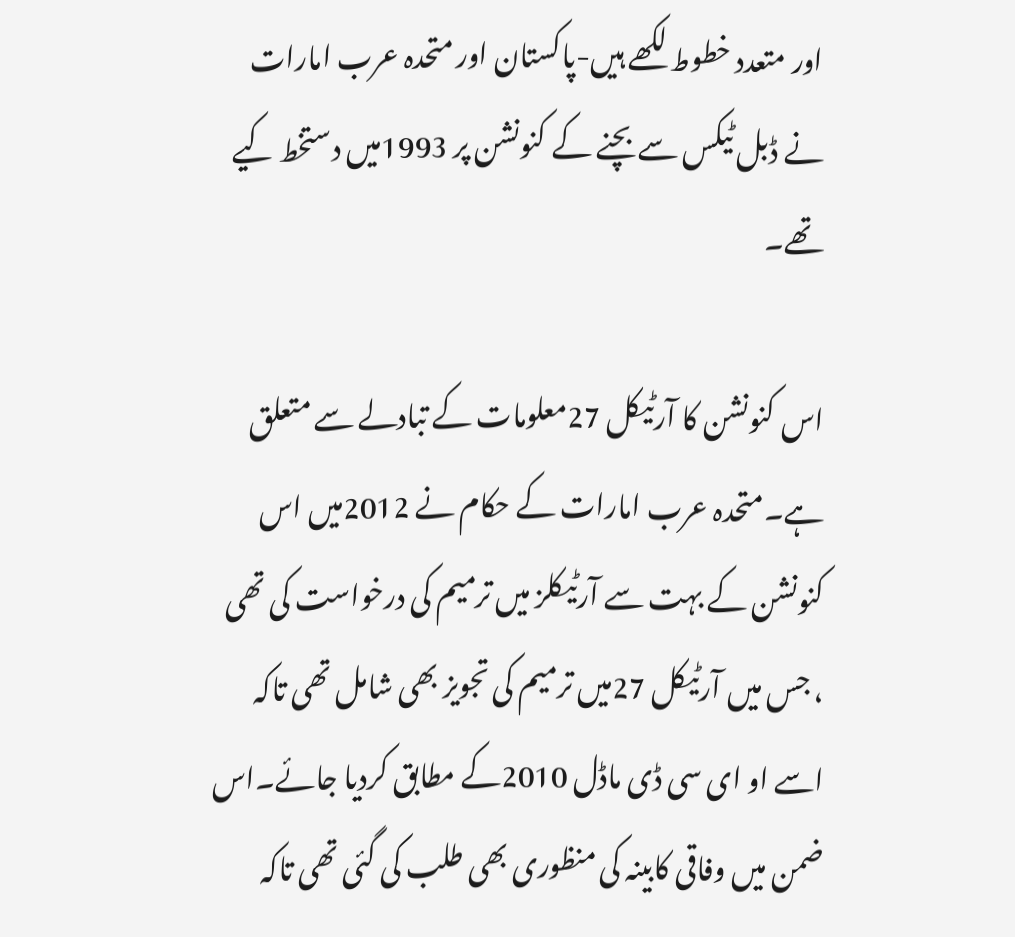اور متعدد خطوط لکھے ہیں-پاکستان اور متحدہ عرب امارات نے ڈبل ٹیکس سے بچنے کے کنونشن پر 1993میں دستخط کیے تھے۔

اس کنونشن کا آرٹیکل 27معلومات کے تبادلے سے متعلق ہے۔متحدہ عرب امارات کے حکام نے 2012میں اس کنونشن کے بہت سے آرٹیکلز میں ترمیم کی درخواست کی تھی ، جس میں آرٹیکل 27میں ترمیم کی تجویز بھی شامل تھی تاکہ اسے او ای سی ڈی ماڈل 2010کے مطابق کردیا جائے۔اس ضمن میں وفاقی کابینہ کی منظوری بھی طلب کی گئی تھی تاکہ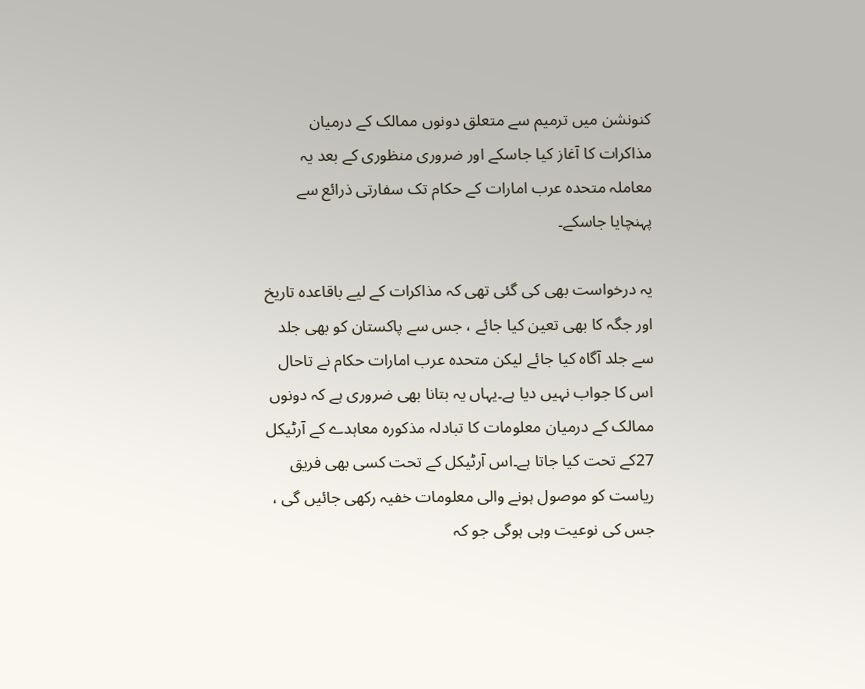کنونشن میں ترمیم سے متعلق دونوں ممالک کے درمیان مذاکرات کا آغاز کیا جاسکے اور ضروری منظوری کے بعد یہ معاملہ متحدہ عرب امارات کے حکام تک سفارتی ذرائع سے پہنچایا جاسکے۔

یہ درخواست بھی کی گئی تھی کہ مذاکرات کے لیے باقاعدہ تاریخ اور جگہ کا بھی تعین کیا جائے ، جس سے پاکستان کو بھی جلد سے جلد آگاہ کیا جائے لیکن متحدہ عرب امارات حکام نے تاحال اس کا جواب نہیں دیا ہے۔یہاں یہ بتانا بھی ضروری ہے کہ دونوں ممالک کے درمیان معلومات کا تبادلہ مذکورہ معاہدے کے آرٹیکل 27کے تحت کیا جاتا ہے۔اس آرٹیکل کے تحت کسی بھی فریق ریاست کو موصول ہونے والی معلومات خفیہ رکھی جائیں گی ، جس کی نوعیت وہی ہوگی جو کہ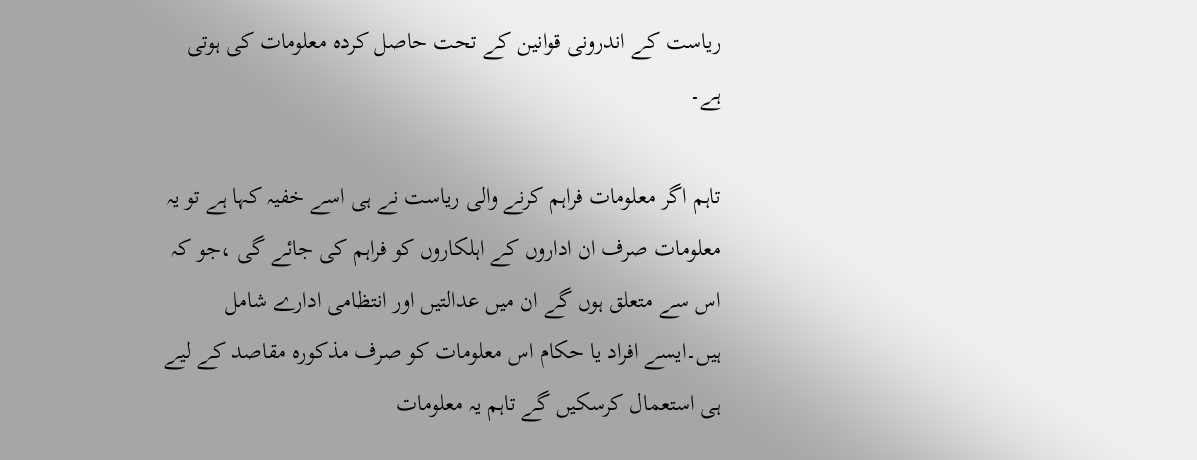ریاست کے اندرونی قوانین کے تحت حاصل کردہ معلومات کی ہوتی ہے۔

تاہم اگر معلومات فراہم کرنے والی ریاست نے ہی اسے خفیہ کہا ہے تو یہ معلومات صرف ان اداروں کے اہلکاروں کو فراہم کی جائے گی ،جو کہ اس سے متعلق ہوں گے ان میں عدالتیں اور انتظامی ادارے شامل ہیں۔ایسے افراد یا حکام اس معلومات کو صرف مذکورہ مقاصد کے لیے ہی استعمال کرسکیں گے تاہم یہ معلومات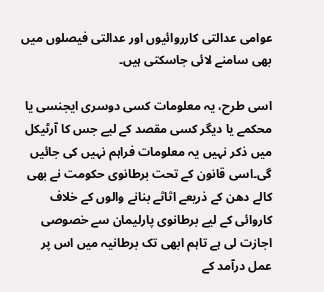عوامی عدالتی کارروائیوں اور عدالتی فیصلوں میں بھی سامنے لائی جاسکتی ہیں۔

اسی طرح، یہ معلومات کسی دوسری ایجنسی یا محکمے یا دیگر کسی مقصد کے لیے جس کا آرٹیکل میں ذکر نہیں یہ معلومات فراہم نہیں کی جائیں گی۔اسی قانون کے تحت برطانوی حکومت نے بھی کالے دھن کے ذریعے اثاثے بنانے والوں کے خلاف کاروائی کے لیے برطانوی پارلیمان سے خصوصی اجازت لی ہے تاہم ابھی تک برطانیہ میں اس پر عمل درآمد کے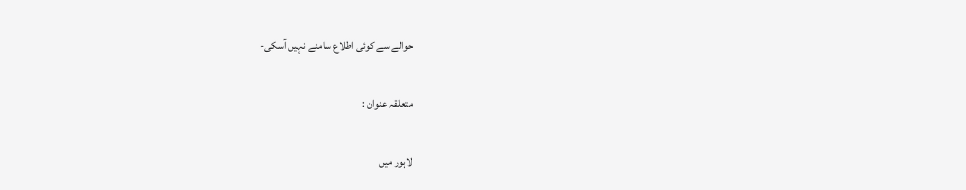حوالے سے کوئی اطلاع سامنے نہیں آسکی-

متعلقہ عنوان :

لاہور میں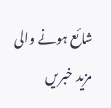شائع ہونے والی مزید خبریں